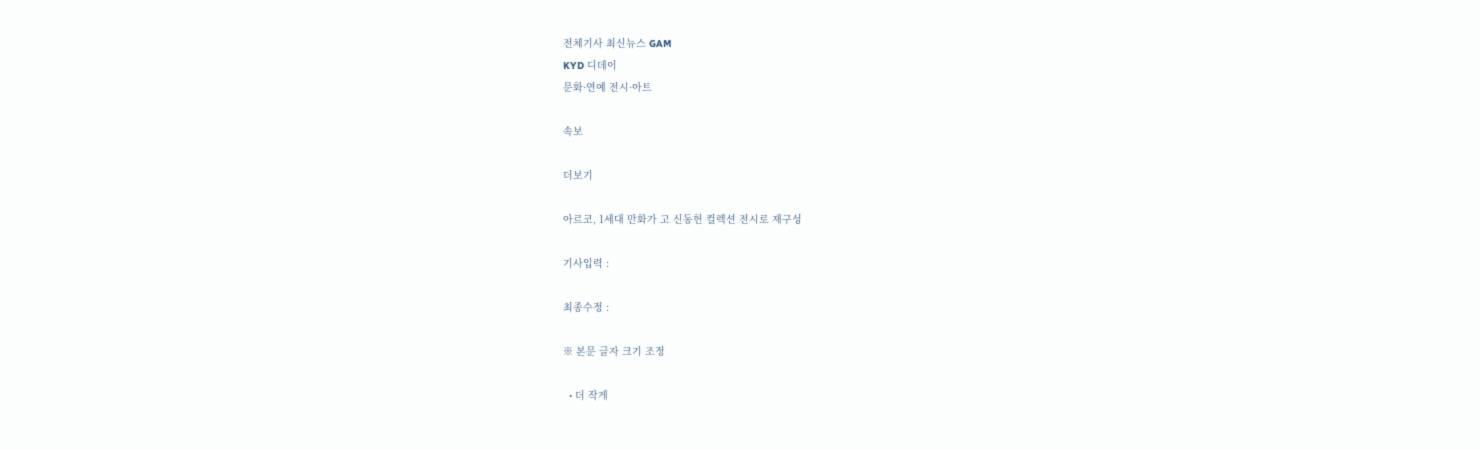전체기사 최신뉴스 GAM
KYD 디데이
문화·연예 전시·아트

속보

더보기

아르코, 1세대 만화가 고 신동헌 컬렉션 전시로 재구성

기사입력 :

최종수정 :

※ 본문 글자 크기 조정

  • 더 작게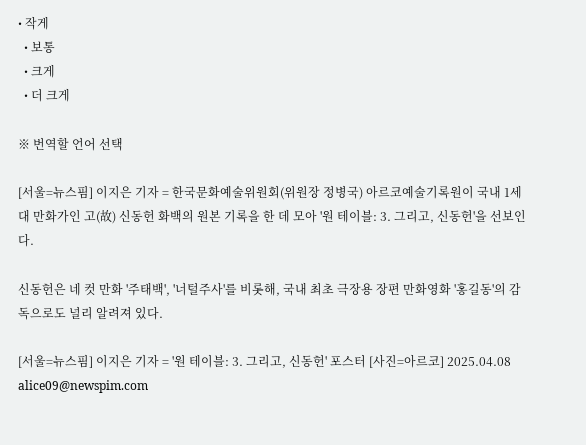• 작게
  • 보통
  • 크게
  • 더 크게

※ 번역할 언어 선택

[서울=뉴스핌] 이지은 기자 = 한국문화예술위원회(위원장 정병국) 아르코예술기록원이 국내 1세대 만화가인 고(故) 신동헌 화백의 원본 기록을 한 데 모아 '원 테이블: 3. 그리고, 신동헌'을 선보인다.

신동헌은 네 컷 만화 '주태백', '너털주사'를 비롯해, 국내 최초 극장용 장편 만화영화 '홍길동'의 감독으로도 널리 알려져 있다.

[서울=뉴스핌] 이지은 기자 = '원 테이블: 3. 그리고, 신동헌' 포스터 [사진=아르코] 2025.04.08 alice09@newspim.com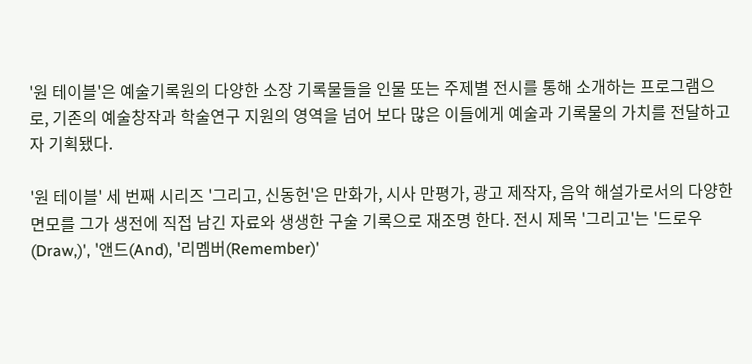'원 테이블'은 예술기록원의 다양한 소장 기록물들을 인물 또는 주제별 전시를 통해 소개하는 프로그램으로, 기존의 예술창작과 학술연구 지원의 영역을 넘어 보다 많은 이들에게 예술과 기록물의 가치를 전달하고자 기획됐다.

'원 테이블' 세 번째 시리즈 '그리고, 신동헌'은 만화가, 시사 만평가, 광고 제작자, 음악 해설가로서의 다양한 면모를 그가 생전에 직접 남긴 자료와 생생한 구술 기록으로 재조명 한다. 전시 제목 '그리고'는 '드로우(Draw,)', '앤드(And), '리멤버(Remember)'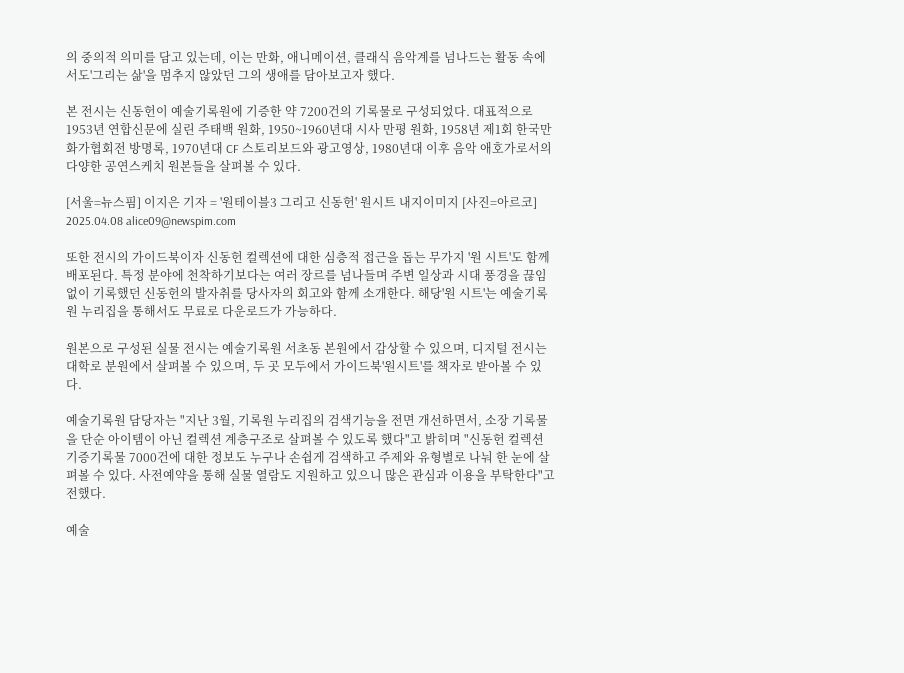의 중의적 의미를 담고 있는데, 이는 만화, 애니메이션, 클래식 음악계를 넘나드는 활동 속에서도'그리는 삶'을 멈추지 않았던 그의 생애를 담아보고자 했다.

본 전시는 신동헌이 예술기록원에 기증한 약 7200건의 기록물로 구성되었다. 대표적으로 1953년 연합신문에 실린 주태백 원화, 1950~1960년대 시사 만평 원화, 1958년 제1회 한국만화가협회전 방명록, 1970년대 CF 스토리보드와 광고영상, 1980년대 이후 음악 애호가로서의 다양한 공연스케치 원본들을 살펴볼 수 있다.

[서울=뉴스핌] 이지은 기자 = '원테이블3 그리고 신동헌' 원시트 내지이미지 [사진=아르코] 2025.04.08 alice09@newspim.com

또한 전시의 가이드북이자 신동헌 컬렉션에 대한 심층적 접근을 돕는 무가지 '원 시트'도 함께 배포된다. 특정 분야에 천착하기보다는 여러 장르를 넘나들며 주변 일상과 시대 풍경을 끊임없이 기록했던 신동헌의 발자취를 당사자의 회고와 함께 소개한다. 해당'원 시트'는 예술기록원 누리집을 통해서도 무료로 다운로드가 가능하다.

원본으로 구성된 실물 전시는 예술기록원 서초동 본원에서 감상할 수 있으며, 디지털 전시는 대학로 분원에서 살펴볼 수 있으며, 두 곳 모두에서 가이드북'원시트'를 책자로 받아볼 수 있다.

예술기록원 담당자는 "지난 3월, 기록원 누리집의 검색기능을 전면 개선하면서, 소장 기록물을 단순 아이템이 아닌 컬렉션 계층구조로 살펴볼 수 있도록 했다"고 밝히며 "신동헌 컬렉션 기증기록물 7000건에 대한 정보도 누구나 손쉽게 검색하고 주제와 유형별로 나눠 한 눈에 살펴볼 수 있다. 사전예약을 통해 실물 열람도 지원하고 있으니 많은 관심과 이용을 부탁한다"고 전했다.

예술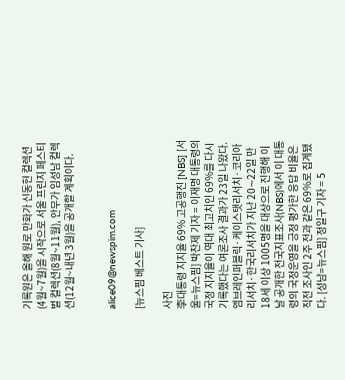기록원은 올해 원로 만화가 신동헌 컬렉션(4월~7월)을 시작으로 서울 프린지 페스티벌 컬렉션(8월~11월), 안무가 임성남 컬렉션(12월~내년 3월)을 공개할 계획이다.


alice09@newspim.com

[뉴스핌 베스트 기사]

사진
李대통령 지지율 69% 고공행진 [NBS] [서울=뉴스핌] 박찬제 기자 = 이재명 대통령의 국정 지지율이 역대 최고치인 69%를 다시 기록했다는 여론조사 결과가 23일 나왔다. 엠브레인퍼블릭·케이스탯리서치·코리아리서치·한국리서치가 지난 20∼22일 만 18세 이상 1005명을 대상으로 진행해 이날 공개한 전국지표조사(NBS)에서 이 대통령의 국정운영을 긍정 평가한 응답 비율은 직전 조사인 2주 전과 같은 69%로 집계됐다. [성남=뉴스핌] 정일구 기자 = 5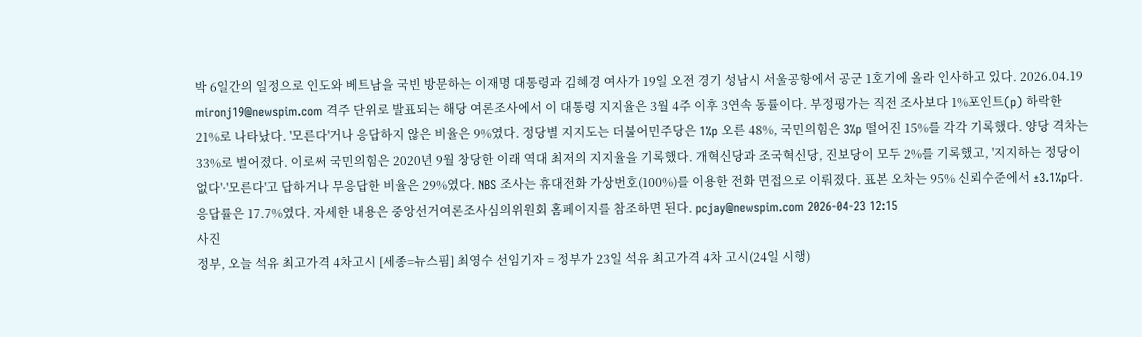박 6일간의 일정으로 인도와 베트남을 국빈 방문하는 이재명 대통령과 김혜경 여사가 19일 오전 경기 성남시 서울공항에서 공군 1호기에 올라 인사하고 있다. 2026.04.19 mironj19@newspim.com 격주 단위로 발표되는 해당 여론조사에서 이 대통령 지지율은 3월 4주 이후 3연속 동률이다. 부정평가는 직전 조사보다 1%포인트(p) 하락한 21%로 나타났다. '모른다'거나 응답하지 않은 비율은 9%였다. 정당별 지지도는 더불어민주당은 1%p 오른 48%, 국민의힘은 3%p 떨어진 15%를 각각 기록했다. 양당 격차는 33%로 벌어졌다. 이로써 국민의힘은 2020년 9월 창당한 이래 역대 최저의 지지율을 기록했다. 개혁신당과 조국혁신당, 진보당이 모두 2%를 기록했고, '지지하는 정당이 없다'·'모른다'고 답하거나 무응답한 비율은 29%였다. NBS 조사는 휴대전화 가상번호(100%)를 이용한 전화 면접으로 이뤄졌다. 표본 오차는 95% 신뢰수준에서 ±3.1%p다. 응답률은 17.7%였다. 자세한 내용은 중앙선거여론조사심의위원회 홈페이지를 참조하면 된다. pcjay@newspim.com 2026-04-23 12:15
사진
정부, 오늘 석유 최고가격 4차고시 [세종=뉴스핌] 최영수 선임기자 = 정부가 23일 석유 최고가격 4차 고시(24일 시행)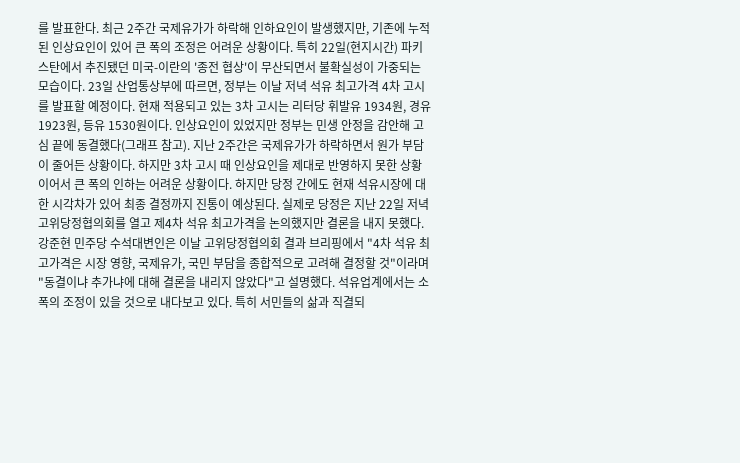를 발표한다. 최근 2주간 국제유가가 하락해 인하요인이 발생했지만, 기존에 누적된 인상요인이 있어 큰 폭의 조정은 어려운 상황이다. 특히 22일(현지시간) 파키스탄에서 추진됐던 미국-이란의 '종전 협상'이 무산되면서 불확실성이 가중되는 모습이다. 23일 산업통상부에 따르면, 정부는 이날 저녁 석유 최고가격 4차 고시를 발표할 예정이다. 현재 적용되고 있는 3차 고시는 리터당 휘발유 1934원, 경유 1923원, 등유 1530원이다. 인상요인이 있었지만 정부는 민생 안정을 감안해 고심 끝에 동결했다(그래프 참고). 지난 2주간은 국제유가가 하락하면서 원가 부담이 줄어든 상황이다. 하지만 3차 고시 때 인상요인을 제대로 반영하지 못한 상황이어서 큰 폭의 인하는 어려운 상황이다. 하지만 당정 간에도 현재 석유시장에 대한 시각차가 있어 최종 결정까지 진통이 예상된다. 실제로 당정은 지난 22일 저녁 고위당정협의회를 열고 제4차 석유 최고가격을 논의했지만 결론을 내지 못했다. 강준현 민주당 수석대변인은 이날 고위당정협의회 결과 브리핑에서 "4차 석유 최고가격은 시장 영향, 국제유가, 국민 부담을 종합적으로 고려해 결정할 것"이라며 "동결이냐 추가냐에 대해 결론을 내리지 않았다"고 설명했다. 석유업계에서는 소폭의 조정이 있을 것으로 내다보고 있다. 특히 서민들의 삶과 직결되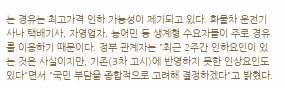는 경유는 최고가격 인하 가능성이 제기되고 있다. 화물차 운전기사나 택배기사, 자영업자, 농어민 등 생계형 수요자들이 주로 경유를 이용하기 때문이다. 정부 관계자는 "최근 2주간 인하요인이 있는 것은 사실이지만, 기존(3차 고시)에 반영하지 못한 인상요인도 있다"면서 "국민 부담을 종합적으로 고려해 결정하겠다"고 밝혔다.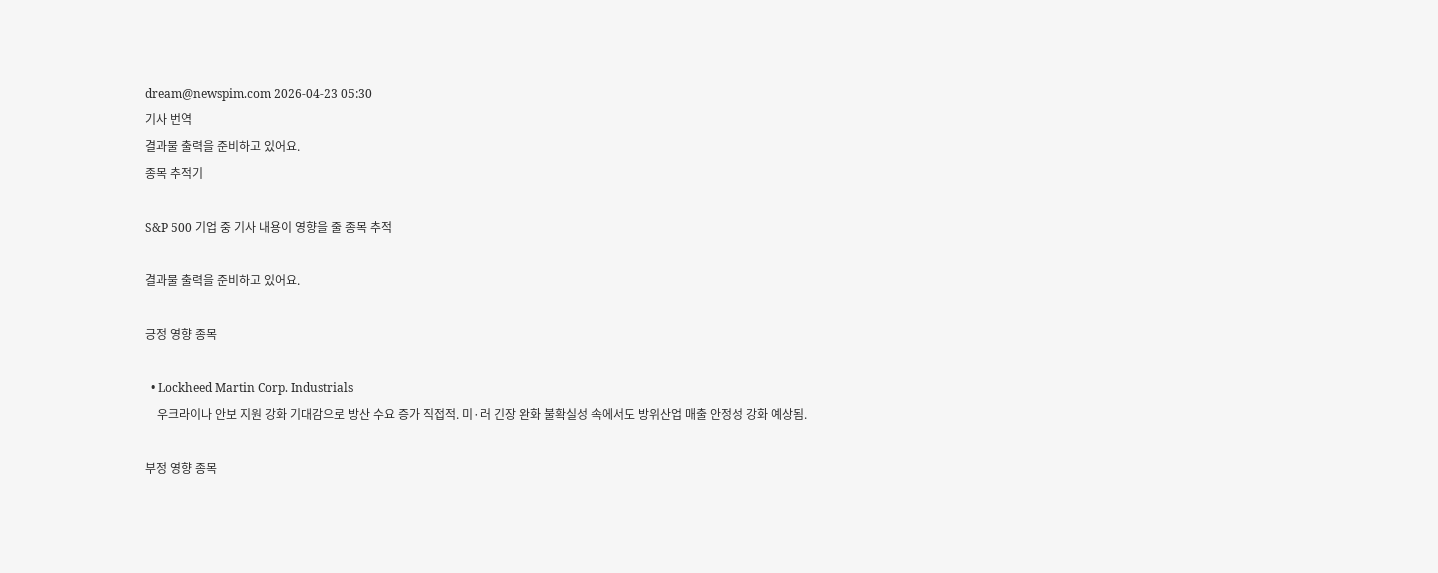dream@newspim.com 2026-04-23 05:30
기사 번역
결과물 출력을 준비하고 있어요.
종목 추적기

S&P 500 기업 중 기사 내용이 영향을 줄 종목 추적

결과물 출력을 준비하고 있어요.

긍정 영향 종목

  • Lockheed Martin Corp. Industrials
    우크라이나 안보 지원 강화 기대감으로 방산 수요 증가 직접적. 미·러 긴장 완화 불확실성 속에서도 방위산업 매출 안정성 강화 예상됨.

부정 영향 종목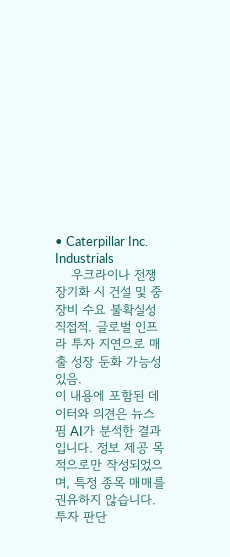• Caterpillar Inc. Industrials
    우크라이나 전쟁 장기화 시 건설 및 중장비 수요 불확실성 직접적. 글로벌 인프라 투자 지연으로 매출 성장 둔화 가능성 있음.
이 내용에 포함된 데이터와 의견은 뉴스핌 AI가 분석한 결과입니다. 정보 제공 목적으로만 작성되었으며, 특정 종목 매매를 권유하지 않습니다. 투자 판단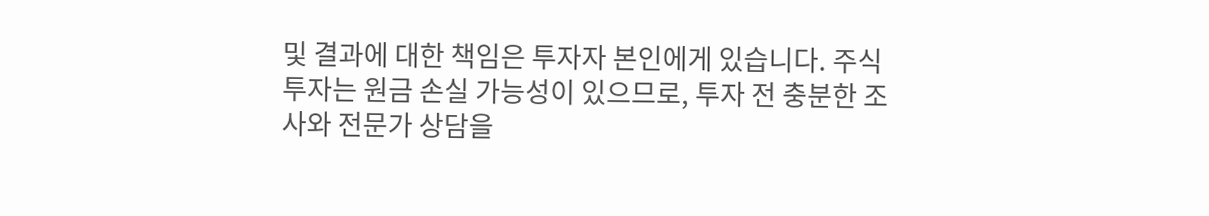및 결과에 대한 책임은 투자자 본인에게 있습니다. 주식 투자는 원금 손실 가능성이 있으므로, 투자 전 충분한 조사와 전문가 상담을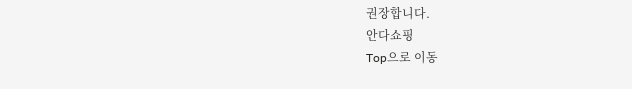권장합니다.
안다쇼핑
Top으로 이동